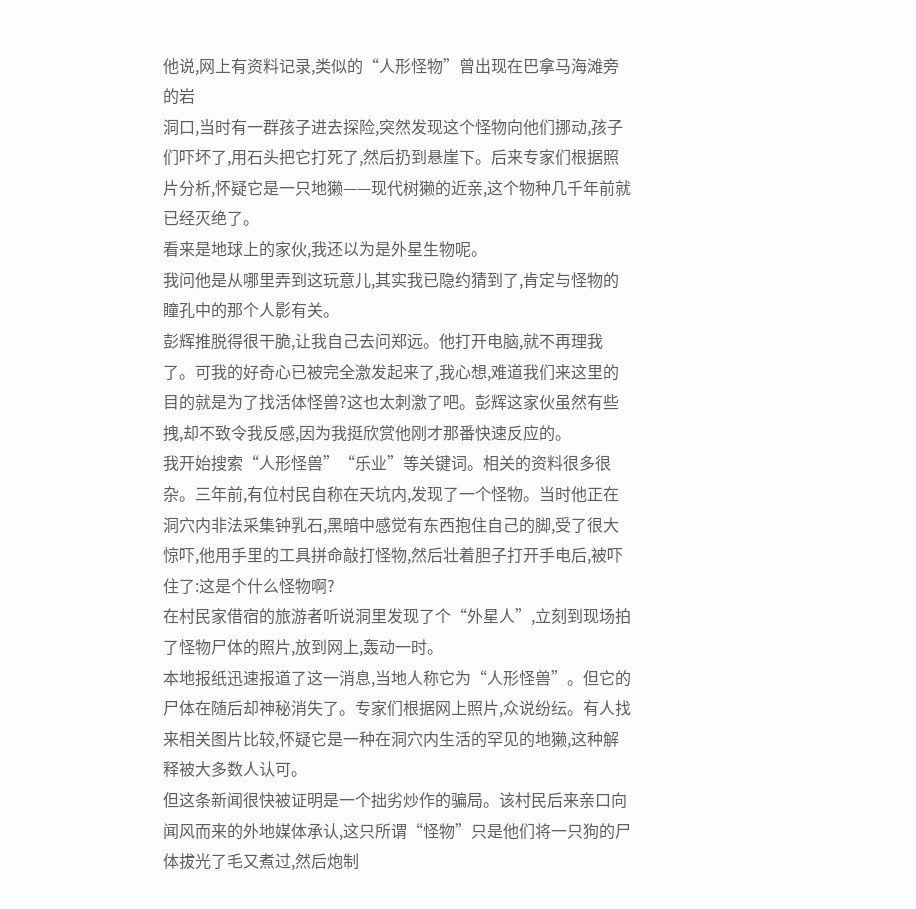他说,网上有资料记录,类似的“人形怪物”曾出现在巴拿马海滩旁的岩
洞口,当时有一群孩子进去探险,突然发现这个怪物向他们挪动,孩子们吓坏了,用石头把它打死了,然后扔到悬崖下。后来专家们根据照片分析,怀疑它是一只地獭——现代树獭的近亲,这个物种几千年前就已经灭绝了。
看来是地球上的家伙,我还以为是外星生物呢。
我问他是从哪里弄到这玩意儿,其实我已隐约猜到了,肯定与怪物的瞳孔中的那个人影有关。
彭辉推脱得很干脆,让我自己去问郑远。他打开电脑,就不再理我了。可我的好奇心已被完全激发起来了,我心想,难道我们来这里的目的就是为了找活体怪兽?这也太刺激了吧。彭辉这家伙虽然有些拽,却不致令我反感,因为我挺欣赏他刚才那番快速反应的。
我开始搜索“人形怪兽”“乐业”等关键词。相关的资料很多很杂。三年前,有位村民自称在天坑内,发现了一个怪物。当时他正在洞穴内非法采集钟乳石,黑暗中感觉有东西抱住自己的脚,受了很大惊吓,他用手里的工具拼命敲打怪物,然后壮着胆子打开手电后,被吓住了:这是个什么怪物啊?
在村民家借宿的旅游者听说洞里发现了个“外星人”,立刻到现场拍了怪物尸体的照片,放到网上,轰动一时。
本地报纸迅速报道了这一消息,当地人称它为“人形怪兽”。但它的尸体在随后却神秘消失了。专家们根据网上照片,众说纷纭。有人找来相关图片比较,怀疑它是一种在洞穴内生活的罕见的地獭,这种解释被大多数人认可。
但这条新闻很快被证明是一个拙劣炒作的骗局。该村民后来亲口向闻风而来的外地媒体承认,这只所谓“怪物”只是他们将一只狗的尸体拔光了毛又煮过,然后炮制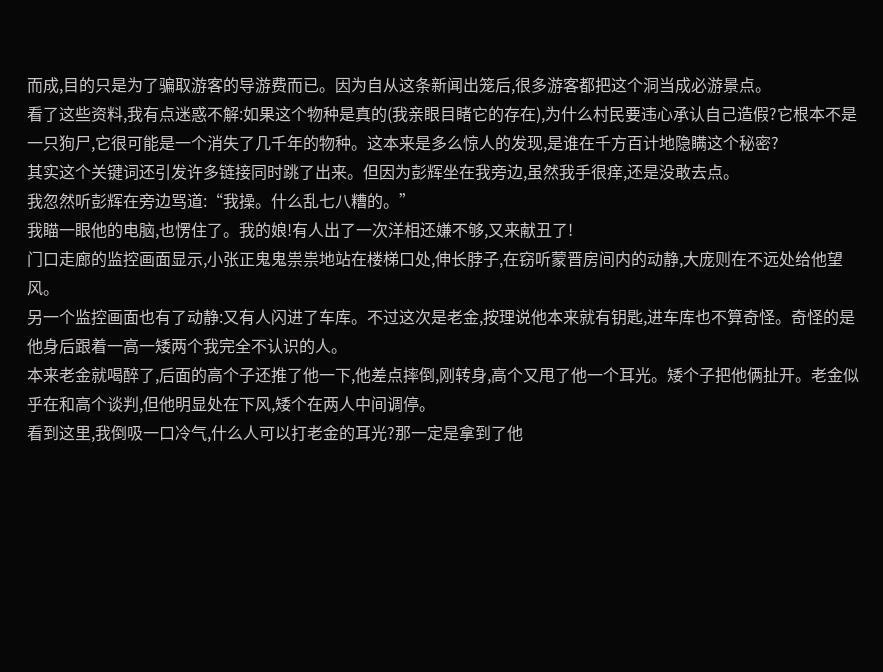而成,目的只是为了骗取游客的导游费而已。因为自从这条新闻出笼后,很多游客都把这个洞当成必游景点。
看了这些资料,我有点迷惑不解:如果这个物种是真的(我亲眼目睹它的存在),为什么村民要违心承认自己造假?它根本不是一只狗尸,它很可能是一个消失了几千年的物种。这本来是多么惊人的发现,是谁在千方百计地隐瞒这个秘密?
其实这个关键词还引发许多链接同时跳了出来。但因为彭辉坐在我旁边,虽然我手很痒,还是没敢去点。
我忽然听彭辉在旁边骂道:“我操。什么乱七八糟的。”
我瞄一眼他的电脑,也愣住了。我的娘!有人出了一次洋相还嫌不够,又来献丑了!
门口走廊的监控画面显示,小张正鬼鬼祟祟地站在楼梯口处,伸长脖子,在窃听蒙晋房间内的动静,大庞则在不远处给他望风。
另一个监控画面也有了动静:又有人闪进了车库。不过这次是老金,按理说他本来就有钥匙,进车库也不算奇怪。奇怪的是他身后跟着一高一矮两个我完全不认识的人。
本来老金就喝醉了,后面的高个子还推了他一下,他差点摔倒,刚转身,高个又甩了他一个耳光。矮个子把他俩扯开。老金似乎在和高个谈判,但他明显处在下风,矮个在两人中间调停。
看到这里,我倒吸一口冷气,什么人可以打老金的耳光?那一定是拿到了他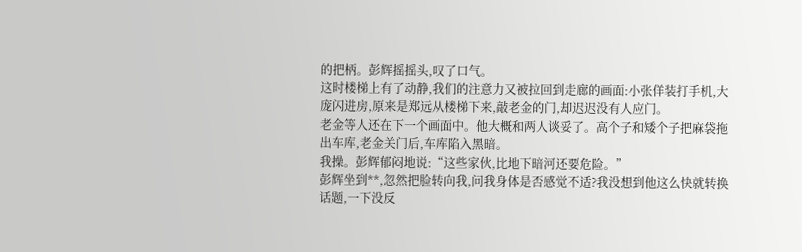的把柄。彭辉摇摇头,叹了口气。
这时楼梯上有了动静,我们的注意力又被拉回到走廊的画面:小张佯装打手机,大庞闪进房,原来是郑远从楼梯下来,敲老金的门,却迟迟没有人应门。
老金等人还在下一个画面中。他大概和两人谈妥了。高个子和矮个子把麻袋拖出车库,老金关门后,车库陷入黑暗。
我操。彭辉郁闷地说:“这些家伙,比地下暗河还要危险。”
彭辉坐到**,忽然把脸转向我,问我身体是否感觉不适?我没想到他这么快就转换话题,一下没反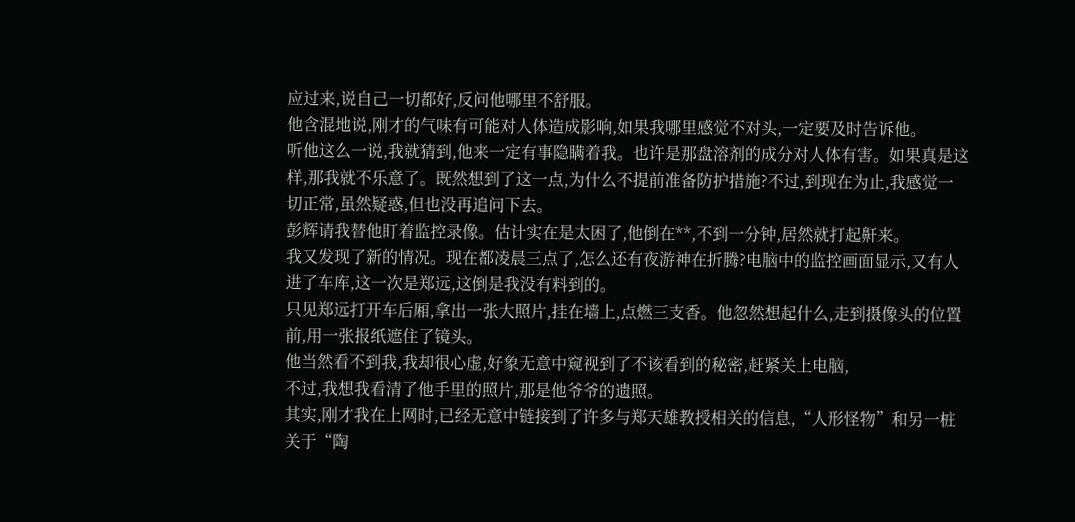应过来,说自己一切都好,反问他哪里不舒服。
他含混地说,刚才的气味有可能对人体造成影响,如果我哪里感觉不对头,一定要及时告诉他。
听他这么一说,我就猜到,他来一定有事隐瞒着我。也许是那盘溶剂的成分对人体有害。如果真是这样,那我就不乐意了。既然想到了这一点,为什么不提前准备防护措施?不过,到现在为止,我感觉一切正常,虽然疑惑,但也没再追问下去。
彭辉请我替他盯着监控录像。估计实在是太困了,他倒在**,不到一分钟,居然就打起鼾来。
我又发现了新的情况。现在都凌晨三点了,怎么还有夜游神在折腾?电脑中的监控画面显示,又有人进了车库,这一次是郑远,这倒是我没有料到的。
只见郑远打开车后厢,拿出一张大照片,挂在墙上,点燃三支香。他忽然想起什么,走到摄像头的位置前,用一张报纸遮住了镜头。
他当然看不到我,我却很心虚,好象无意中窥视到了不该看到的秘密,赶紧关上电脑,
不过,我想我看清了他手里的照片,那是他爷爷的遗照。
其实,刚才我在上网时,已经无意中链接到了许多与郑天雄教授相关的信息,“人形怪物”和另一桩关于“陶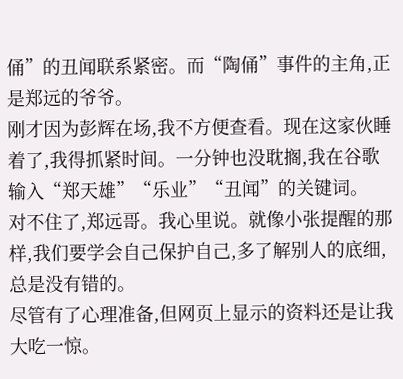俑”的丑闻联系紧密。而“陶俑”事件的主角,正是郑远的爷爷。
刚才因为彭辉在场,我不方便查看。现在这家伙睡着了,我得抓紧时间。一分钟也没耽搁,我在谷歌输入“郑天雄”“乐业”“丑闻”的关键词。
对不住了,郑远哥。我心里说。就像小张提醒的那样,我们要学会自己保护自己,多了解别人的底细,总是没有错的。
尽管有了心理准备,但网页上显示的资料还是让我大吃一惊。